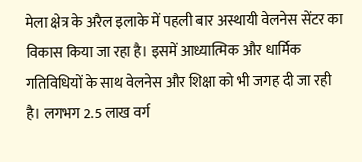मेला क्षेत्र के अरैल इलाके में पहली बार अस्थायी वेलनेस सेंटर का विकास किया जा रहा है। इसमें आध्यात्मिक और धार्मिक गतिविधियों के साथ वेलनेस और शिक्षा को भी जगह दी जा रही है। लगभग 2.5 लाख वर्ग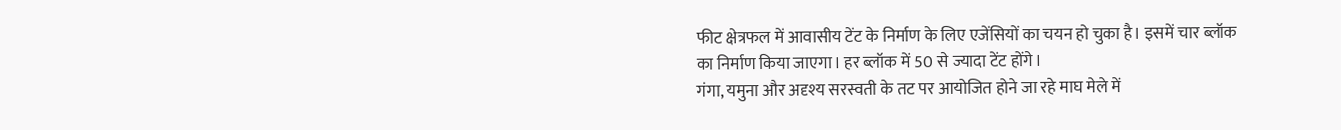फीट क्षेत्रफल में आवासीय टेंट के निर्माण के लिए एजेंसियों का चयन हो चुका है। इसमें चार ब्लॉक का निर्माण किया जाएगा। हर ब्लॉक में 50 से ज्यादा टेंट होंगे।
गंगा, यमुना और अदृश्य सरस्वती के तट पर आयोजित होने जा रहे माघ मेले में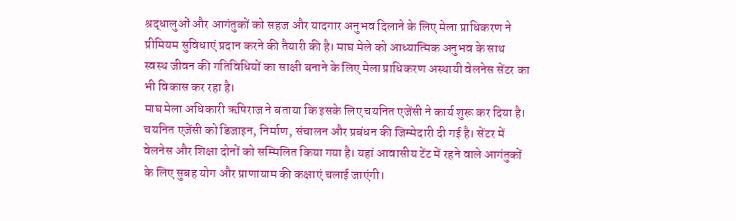श्रद्धालुओं और आगंतुकों को सहज और यादगार अनुभव दिलाने के लिए मेला प्राधिकरण ने प्रीमियम सुविधाएं प्रदान करने की तैयारी की है। माघ मेले को आध्यात्मिक अनुभव के साथ स्वस्थ जीवन की गतिविधियों का साक्षी बनाने के लिए मेला प्राधिकरण अस्थायी वेलनेस सेंटर का भी विकास कर रहा है।
माघ मेला अधिकारी ऋषिराज ने बताया कि इसके लिए चयनित एजेंसी ने कार्य शुरू कर दिया है। चयनित एजेंसी को डिजाइन, निर्माण, संचालन और प्रबंधन की जिम्मेदारी दी गई है। सेंटर में वेलनेस और शिक्षा दोनों को सम्मिलित किया गया है। यहां आवासीय टेंट में रहने वाले आगंतुकों के लिए सुबह योग और प्राणायाम की कक्षाएं चलाई जाएंगी।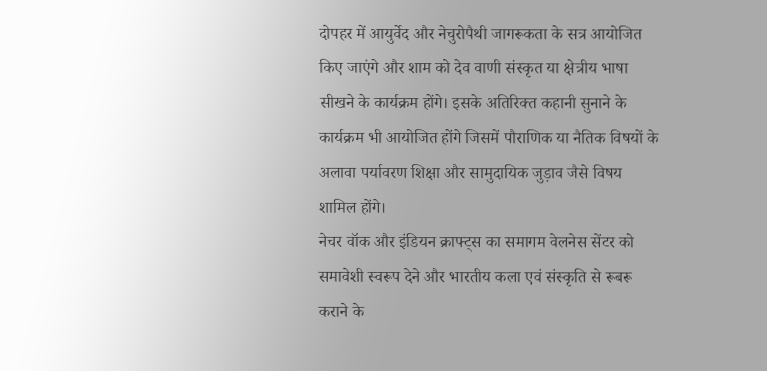दोपहर में आयुर्वेद और नेचुरोपैथी जागरूकता के सत्र आयोजित किए जाएंगे और शाम को देव वाणी संस्कृत या क्षेत्रीय भाषा सीखने के कार्यक्रम होंगे। इसके अतिरिक्त कहानी सुनाने के कार्यक्रम भी आयोजित होंगे जिसमें पौराणिक या नैतिक विषयों के अलावा पर्यावरण शिक्षा और सामुदायिक जुड़ाव जैसे विषय शामिल होंगे।
नेचर वॉक और इंडियन क्राफ्ट्स का समागम वेलनेस सेंटर को समावेशी स्वरूप देने और भारतीय कला एवं संस्कृति से रूबरू कराने के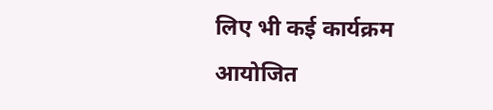लिए भी कई कार्यक्रम आयोजित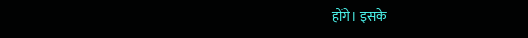होंगे। इसके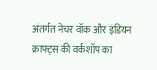अंतर्गत नेचर वॉक और इंडियन क्राफ्ट्स की वर्कशॉप का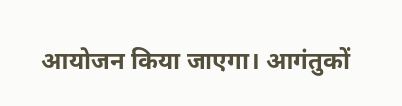आयोजन किया जाएगा। आगंतुकों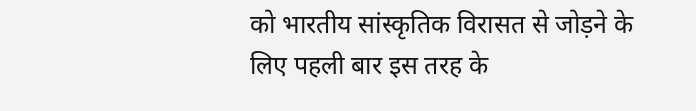को भारतीय सांस्कृतिक विरासत से जोड़ने के लिए पहली बार इस तरह के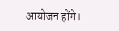आयोजन होंगे।